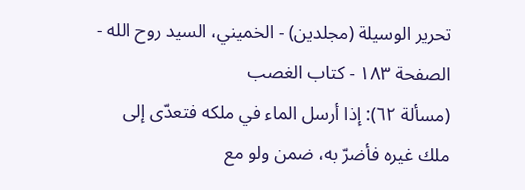تحرير الوسيلة (مجلدین) - الخميني، السيد روح الله - الصفحة ١٨٣ - كتاب الغصب
(مسألة ٦٢): إذا أرسل الماء في ملكه فتعدّى إلى ملك غيره فأضرّ به، ضمن ولو مع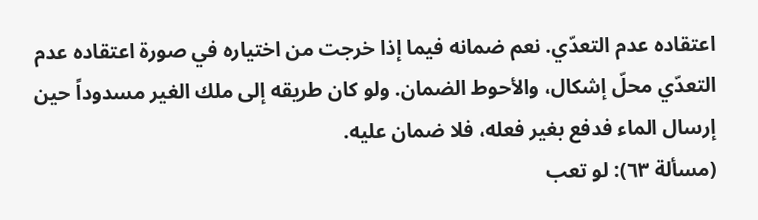اعتقاده عدم التعدّي. نعم ضمانه فيما إذا خرجت من اختياره في صورة اعتقاده عدم التعدّي محلّ إشكال، والأحوط الضمان. ولو كان طريقه إلى ملك الغير مسدوداً حين إرسال الماء فدفع بغير فعله، فلا ضمان عليه.
(مسألة ٦٣): لو تعب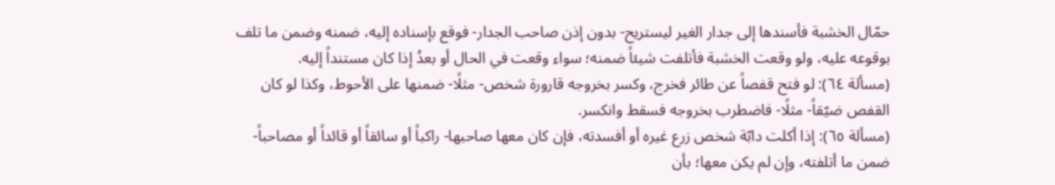حمّال الخشبة فأسندها إلى جدار الغير ليستريح- بدون إذن صاحب الجدار- فوقع بإسناده إليه، ضمنه وضمن ما تلف بوقوعه عليه، ولو وقعت الخشبة فأتلفت شيئاً ضمنه؛ سواء وقعت في الحال أو بعدُ إذا كان مستنداً إليه.
(مسألة ٦٤): لو فتح قفصاً عن طائر فخرج، وكسر بخروجه قارورة شخص- مثلًا- ضمنها على الأحوط، وكذا لو كان القفص ضيّقاً- مثلًا- فاضطرب بخروجه فسقط وانكسر.
(مسألة ٦٥): إذا أكلت دابّة شخص زرع غيره أو أفسدته، فإن كان معها صاحبها- راكباً أو سائقاً أو قائداً أو مصاحباً- ضمن ما أتلفته، وإن لم يكن معها؛ بأن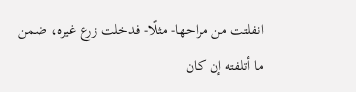انفلتت من مراحها- مثلًا- فدخلت زرع غيره، ضمن ما أتلفته إن كان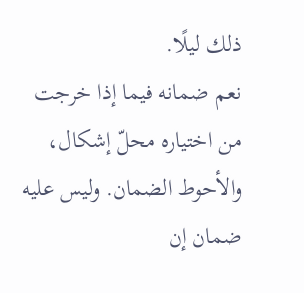ذلك ليلًا.
نعم ضمانه فيما إذا خرجت من اختياره محلّ إشكال، والأحوط الضمان. وليس عليه ضمان إن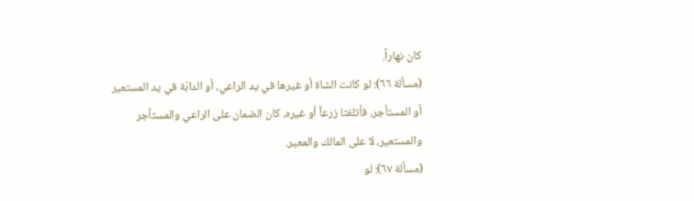كان نهاراً.
(مسألة ٦٦): لو كانت الشاة أو غيرها في يد الراعي، أو الدابّة في يد المستعير أو المستأجر، فأتلفتا زرعاً أو غيره، كان الضمان على الراعي والمستأجر والمستعير، لا على المالك والمعير.
(مسألة ٦٧): لو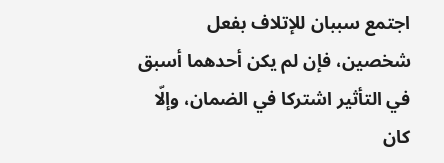اجتمع سببان للإتلاف بفعل شخصين، فإن لم يكن أحدهما أسبق في التأثير اشتركا في الضمان، وإلّا كان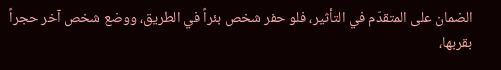الضمان على المتقدّم في التأثير، فلو حفر شخص بئراً في الطريق، ووضع شخص آخر حجراً بقربها،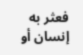فعثر به إنسان أو